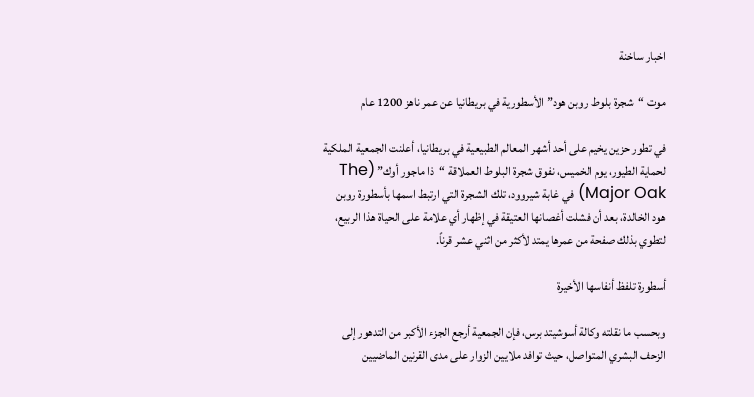اخبار ساخنة

موت “شجرة بلوط روبن هود” الأسطورية في بريطانيا عن عمر ناهز 1200 عام

في تطور حزين يخيم على أحد أشهر المعالم الطبيعية في بريطانيا، أعلنت الجمعية الملكية لحماية الطيور، يوم الخميس، نفوق شجرة البلوط العملاقة “ذا ماجور أوك” (The Major Oak) في غابة شيروود، تلك الشجرة التي ارتبط اسمها بأسطورة روبن هود الخالدة، بعد أن فشلت أغصانها العتيقة في إظهار أي علامة على الحياة هذا الربيع، لتطوي بذلك صفحة من عمرها يمتد لأكثر من اثني عشر قرناً.

أسطورة تلفظ أنفاسها الأخيرة

وبحسب ما نقلته وكالة أسوشيتد برس، فإن الجمعية أرجع الجزء الأكبر من التدهور إلى الزحف البشري المتواصل، حيث توافد ملايين الزوار على مدى القرنين الماضيين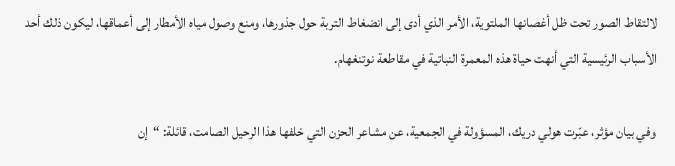لالتقاط الصور تحت ظل أغصانها الملتوية، الأمر الذي أدى إلى انضغاط التربة حول جذورها، ومنع وصول مياه الأمطار إلى أعماقها، ليكون ذلك أحد الأسباب الرئيسية التي أنهت حياة هذه المعمرة النباتية في مقاطعة نوتنغهام.

وفي بيان مؤثر، عبّرت هولي دريك، المسؤولة في الجمعية، عن مشاعر الحزن التي خلفها هذا الرحيل الصامت، قائلة: “إن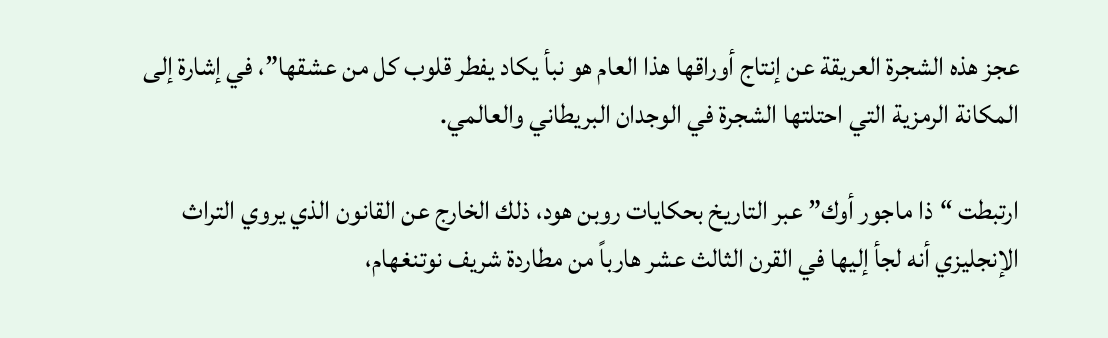عجز هذه الشجرة العريقة عن إنتاج أوراقها هذا العام هو نبأ يكاد يفطر قلوب كل من عشقها”، في إشارة إلى المكانة الرمزية التي احتلتها الشجرة في الوجدان البريطاني والعالمي.

ارتبطت “ذا ماجور أوك” عبر التاريخ بحكايات روبن هود، ذلك الخارج عن القانون الذي يروي التراث الإنجليزي أنه لجأ إليها في القرن الثالث عشر هارباً من مطاردة شريف نوتنغهام،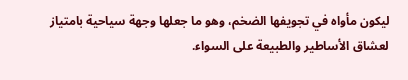ليكون مأواه في تجويفها الضخم، وهو ما جعلها وجهة سياحية بامتياز لعشاق الأساطير والطبيعة على السواء.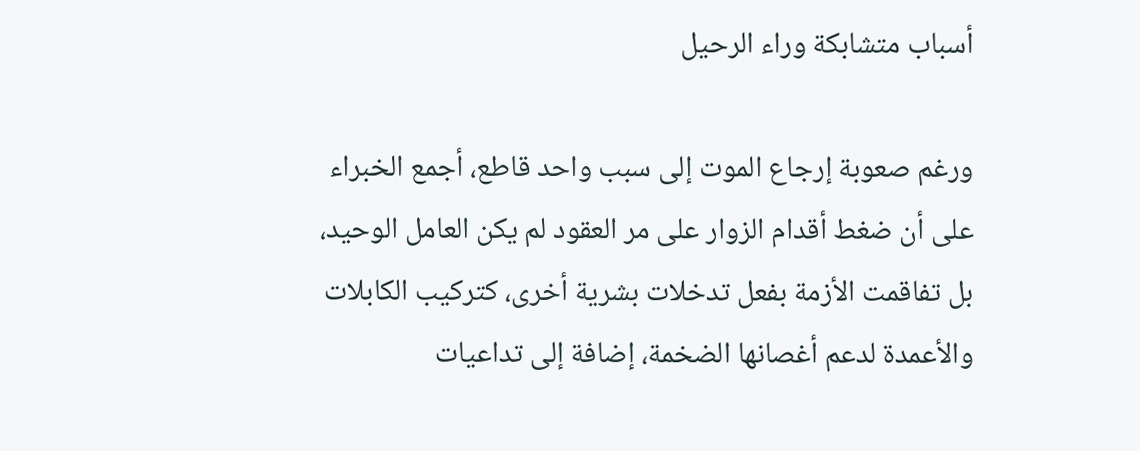أسباب متشابكة وراء الرحيل

ورغم صعوبة إرجاع الموت إلى سبب واحد قاطع، أجمع الخبراء على أن ضغط أقدام الزوار على مر العقود لم يكن العامل الوحيد، بل تفاقمت الأزمة بفعل تدخلات بشرية أخرى، كتركيب الكابلات والأعمدة لدعم أغصانها الضخمة، إضافة إلى تداعيات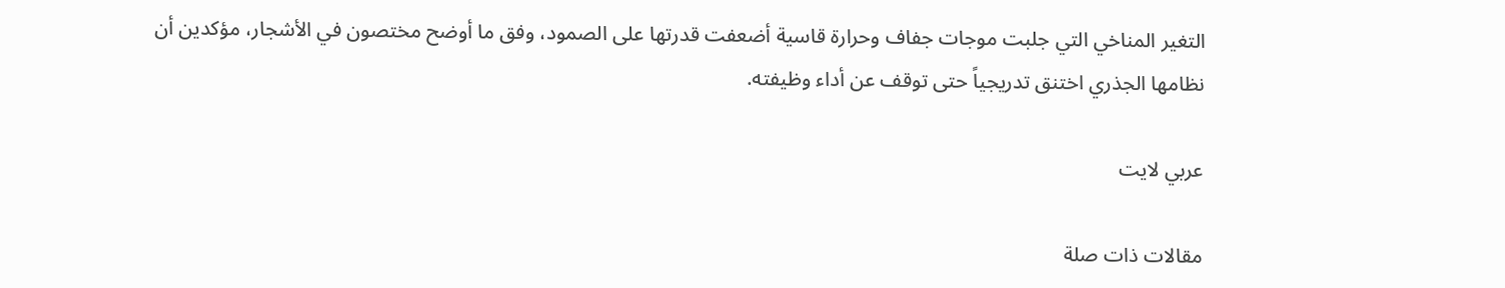التغير المناخي التي جلبت موجات جفاف وحرارة قاسية أضعفت قدرتها على الصمود، وفق ما أوضح مختصون في الأشجار، مؤكدين أن نظامها الجذري اختنق تدريجياً حتى توقف عن أداء وظيفته.

عربي لايت

مقالات ذات صلة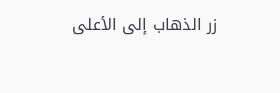زر الذهاب إلى الأعلى